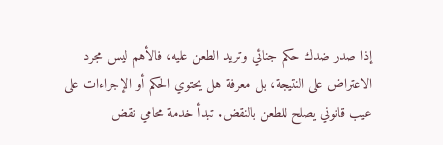إذا صدر ضدك حكم جنائي وتريد الطعن عليه، فالأهم ليس مجرد الاعتراض على النتيجة، بل معرفة هل يحتوي الحكم أو الإجراءات على عيب قانوني يصلح للطعن بالنقض. تبدأ خدمة محامي نقض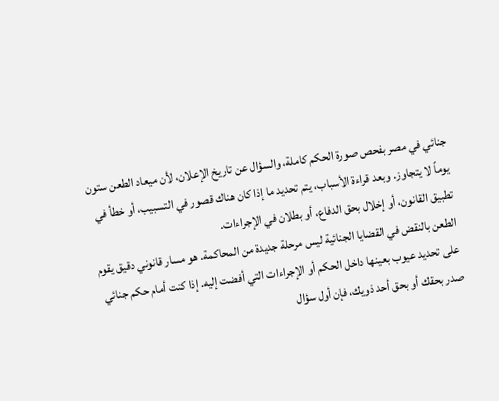جنائي في مصر بفحص صورة الحكم كاملة، والسؤال عن تاريخ الإعلان، لأن ميعاد الطعن ستون يوماً لا يتجاوز. وبعد قراءة الأسباب، يتم تحديد ما إذا كان هناك قصور في التسبيب، أو خطأ في تطبيق القانون، أو إخلال بحق الدفاع، أو بطلان في الإجراءات.
الطعن بالنقض في القضايا الجنائية ليس مرحلة جديدة من المحاكمة. هو مسار قانوني دقيق يقوم على تحديد عيوب بعينها داخل الحكم أو الإجراءات التي أفضت إليه. إذا كنت أمام حكم جنائي صدر بحقك أو بحق أحد ذويك، فإن أول سؤال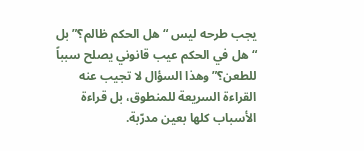يجب طرحه ليس “هل الحكم ظالم؟” بل “هل في الحكم عيب قانوني يصلح سبباً للطعن؟” وهذا السؤال لا تجيب عنه القراءة السريعة للمنطوق، بل قراءة الأسباب كلها بعين مدرّبة.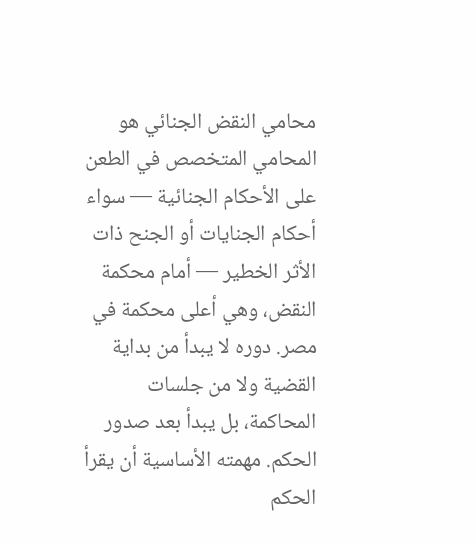محامي النقض الجنائي هو المحامي المتخصص في الطعن على الأحكام الجنائية — سواء أحكام الجنايات أو الجنح ذات الأثر الخطير — أمام محكمة النقض، وهي أعلى محكمة في مصر. دوره لا يبدأ من بداية القضية ولا من جلسات المحاكمة، بل يبدأ بعد صدور الحكم. مهمته الأساسية أن يقرأ الحكم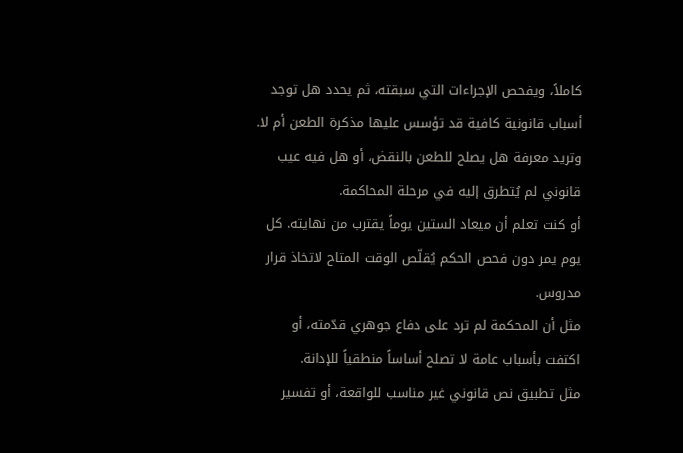كاملاً، ويفحص الإجراءات التي سبقته، ثم يحدد هل توجد أسباب قانونية كافية قد تؤسس عليها مذكرة الطعن أم لا.
وتريد معرفة هل يصلح للطعن بالنقض، أو هل فيه عيب قانوني لم يُتطرق إليه في مرحلة المحاكمة.
أو كنت تعلم أن ميعاد الستين يوماً يقترب من نهايته. كل يوم يمر دون فحص الحكم يُقلّص الوقت المتاح لاتخاذ قرار مدروس.
مثل أن المحكمة لم ترد على دفاع جوهري قدّمته، أو اكتفت بأسباب عامة لا تصلح أساساً منطقياً للإدانة.
مثل تطبيق نص قانوني غير مناسب للواقعة، أو تفسير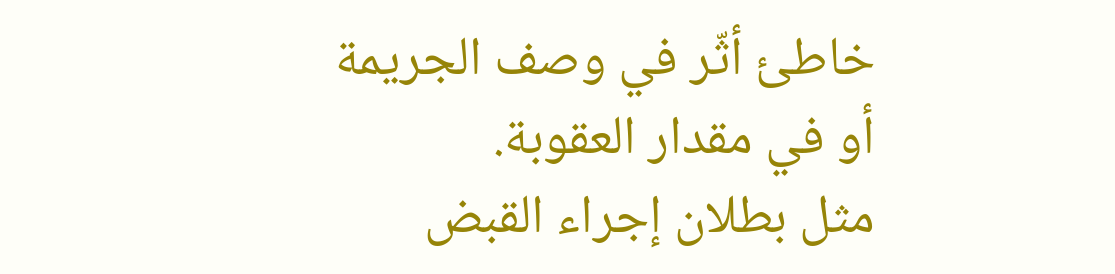خاطئ أثّر في وصف الجريمة أو في مقدار العقوبة.
مثل بطلان إجراء القبض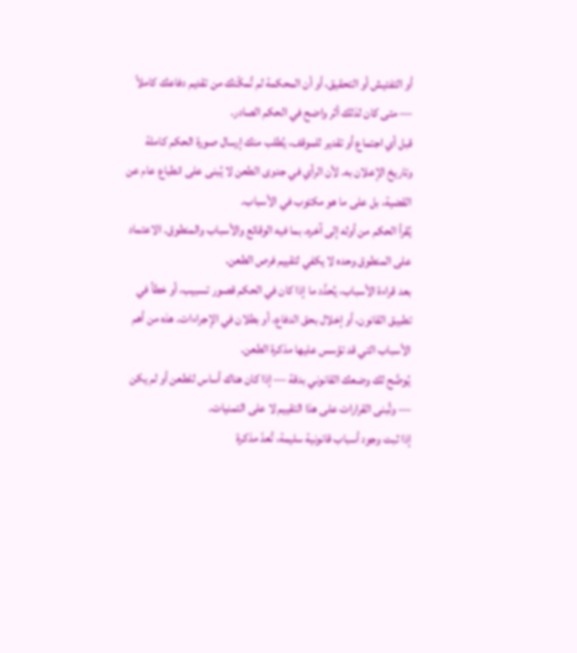أو التفتيش أو التحقيق، أو أن المحكمة لم تُمكّنك من تقديم دفاعك كاملاً — متى كان لذلك أثر واضح في الحكم الصادر.
قبل أي اجتماع أو تقدير للموقف، يُطلب منك إرسال صورة الحكم كاملة وتاريخ الإعلان به. لأن الرأي في جدوى الطعن لا يُبنى على انطباع عام عن القضية، بل على ما هو مكتوب في الأسباب.
يُقرأ الحكم من أوله إلى آخره، بما فيه الوقائع والأسباب والمنطوق. الاعتماد على المنطوق وحده لا يكفي لتقييم فرص الطعن.
بعد قراءة الأسباب، يُحدَّد ما إذا كان في الحكم قصور تسبيب، أو خطأ في تطبيق القانون، أو إخلال بحق الدفاع، أو بطلان في الإجراءات. هذه من أهم الأسباب التي قد تؤسس عليها مذكرة الطعن.
يُوضَّح لك وضعك القانوني بدقة — إذا كان هناك أساس للطعن أو لم يكن — وتُبنى القرارات على هذا التقييم لا على التمنيات.
إذا ثبت وجود أسباب قانونية سليمة، تُعدّ مذكرة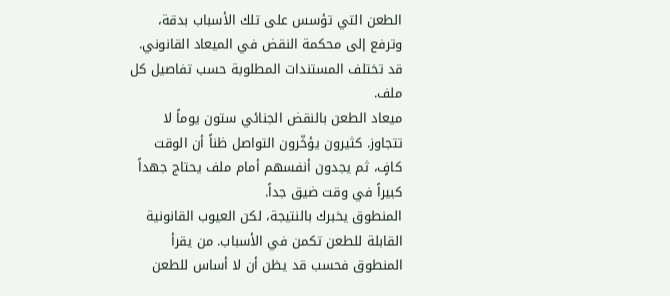الطعن التي تؤسس على تلك الأسباب بدقة، وترفع إلى محكمة النقض في الميعاد القانوني.
قد تختلف المستندات المطلوبة حسب تفاصيل كل ملف.
ميعاد الطعن بالنقض الجنائي ستون يوماً لا تتجاوز. كثيرون يؤخّرون التواصل ظناً أن الوقت كافٍ، ثم يجدون أنفسهم أمام ملف يحتاج جهداً كبيراً في وقت ضيق جداً.
المنطوق يخبرك بالنتيجة، لكن العيوب القانونية القابلة للطعن تكمن في الأسباب. من يقرأ المنطوق فحسب قد يظن أن لا أساس للطعن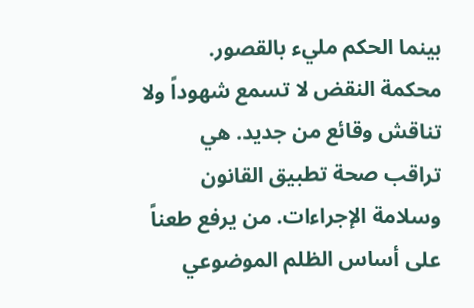بينما الحكم مليء بالقصور.
محكمة النقض لا تسمع شهوداً ولا تناقش وقائع من جديد. هي تراقب صحة تطبيق القانون وسلامة الإجراءات. من يرفع طعناً على أساس الظلم الموضوعي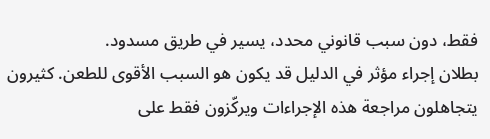فقط، دون سبب قانوني محدد، يسير في طريق مسدود.
بطلان إجراء مؤثر في الدليل قد يكون هو السبب الأقوى للطعن. كثيرون يتجاهلون مراجعة هذه الإجراءات ويركّزون فقط على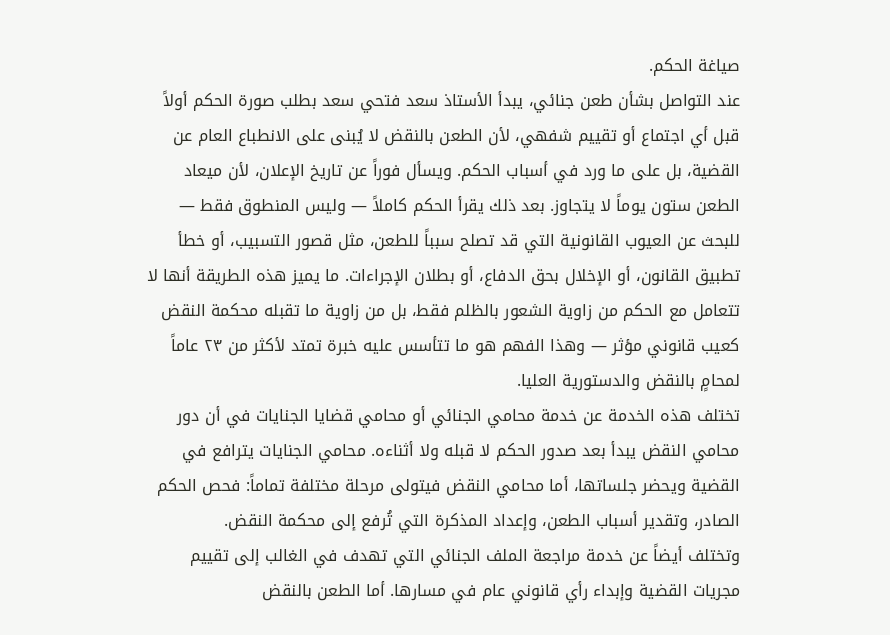صياغة الحكم.
عند التواصل بشأن طعن جنائي، يبدأ الأستاذ سعد فتحي سعد بطلب صورة الحكم أولاً قبل أي اجتماع أو تقييم شفهي، لأن الطعن بالنقض لا يُبنى على الانطباع العام عن القضية، بل على ما ورد في أسباب الحكم. ويسأل فوراً عن تاريخ الإعلان، لأن ميعاد الطعن ستون يوماً لا يتجاوز. بعد ذلك يقرأ الحكم كاملاً — وليس المنطوق فقط — للبحث عن العيوب القانونية التي قد تصلح سبباً للطعن، مثل قصور التسبيب، أو خطأ تطبيق القانون، أو الإخلال بحق الدفاع، أو بطلان الإجراءات. ما يميز هذه الطريقة أنها لا تتعامل مع الحكم من زاوية الشعور بالظلم فقط، بل من زاوية ما تقبله محكمة النقض كعيب قانوني مؤثر — وهذا الفهم هو ما تتأسس عليه خبرة تمتد لأكثر من ٢٣ عاماً لمحامٍ بالنقض والدستورية العليا.
تختلف هذه الخدمة عن خدمة محامي الجنائي أو محامي قضايا الجنايات في أن دور محامي النقض يبدأ بعد صدور الحكم لا قبله ولا أثناءه. محامي الجنايات يترافع في القضية ويحضر جلساتها، أما محامي النقض فيتولى مرحلة مختلفة تماماً: فحص الحكم الصادر، وتقدير أسباب الطعن، وإعداد المذكرة التي تُرفع إلى محكمة النقض.
وتختلف أيضاً عن خدمة مراجعة الملف الجنائي التي تهدف في الغالب إلى تقييم مجريات القضية وإبداء رأي قانوني عام في مسارها. أما الطعن بالنقض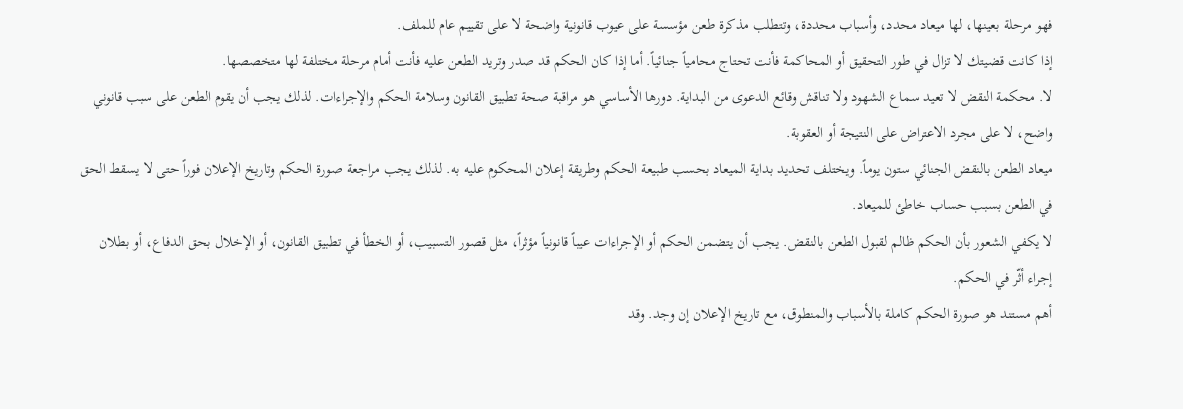فهو مرحلة بعينها، لها ميعاد محدد، وأسباب محددة، وتتطلب مذكرة طعن مؤسسة على عيوب قانونية واضحة لا على تقييم عام للملف.
إذا كانت قضيتك لا تزال في طور التحقيق أو المحاكمة فأنت تحتاج محامياً جنائياً. أما إذا كان الحكم قد صدر وتريد الطعن عليه فأنت أمام مرحلة مختلفة لها متخصصها.
لا. محكمة النقض لا تعيد سماع الشهود ولا تناقش وقائع الدعوى من البداية. دورها الأساسي هو مراقبة صحة تطبيق القانون وسلامة الحكم والإجراءات. لذلك يجب أن يقوم الطعن على سبب قانوني واضح، لا على مجرد الاعتراض على النتيجة أو العقوبة.
ميعاد الطعن بالنقض الجنائي ستون يوماً. ويختلف تحديد بداية الميعاد بحسب طبيعة الحكم وطريقة إعلان المحكوم عليه به. لذلك يجب مراجعة صورة الحكم وتاريخ الإعلان فوراً حتى لا يسقط الحق في الطعن بسبب حساب خاطئ للميعاد.
لا يكفي الشعور بأن الحكم ظالم لقبول الطعن بالنقض. يجب أن يتضمن الحكم أو الإجراءات عيباً قانونياً مؤثراً، مثل قصور التسبيب، أو الخطأ في تطبيق القانون، أو الإخلال بحق الدفاع، أو بطلان إجراء أثّر في الحكم.
أهم مستند هو صورة الحكم كاملة بالأسباب والمنطوق، مع تاريخ الإعلان إن وجد. وقد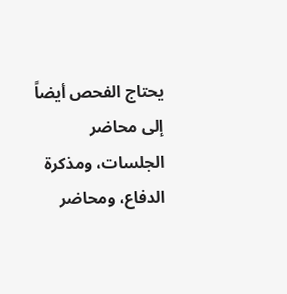يحتاج الفحص أيضاً إلى محاضر الجلسات، ومذكرة الدفاع، ومحاضر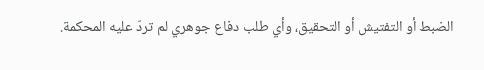الضبط أو التفتيش أو التحقيق، وأي طلب دفاع جوهري لم تردّ عليه المحكمة.